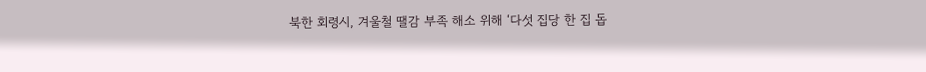북한 회령시, 겨울철 땔감 부족 해소 위해 ‘다섯 집당 한 집 돕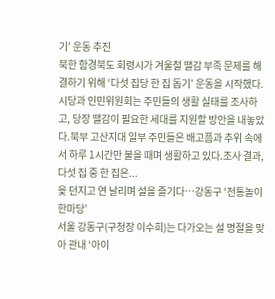기’ 운동 추진
북한 함경북도 회령시가 겨울철 땔감 부족 문제를 해결하기 위해 ‘다섯 집당 한 집 돕기’ 운동을 시작했다.시당과 인민위원회는 주민들의 생활 실태를 조사하고, 당장 땔감이 필요한 세대를 지원할 방안을 내놓았다.북부 고산지대 일부 주민들은 배고픔과 추위 속에서 하루 1시간만 불을 때며 생활하고 있다.조사 결과, 다섯 집 중 한 집은...
윷 던지고 연 날리며 설을 즐기다…강동구 ‘전통놀이 한마당’
서울 강동구(구청장 이수희)는 다가오는 설 명절을 맞아 관내 ‘아이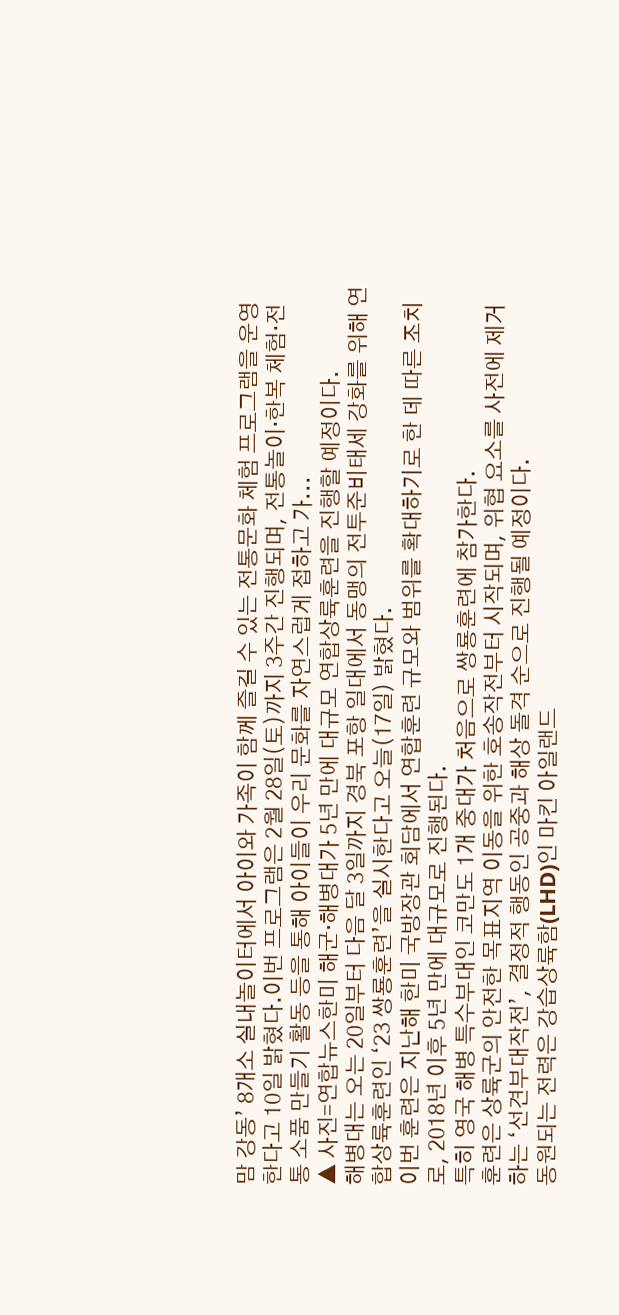맘 강동’ 8개소 실내놀이터에서 아이와 가족이 함께 즐길 수 있는 전통문화 체험 프로그램을 운영한다고 10일 밝혔다.이번 프로그램은 2월 28일(토)까지 3주간 진행되며, 전통놀이·한복 체험·전통 소품 만들기 활동 등을 통해 아이들이 우리 문화를 자연스럽게 접하고 가...
▲ 사진=연합뉴스한미 해군·해병대가 5년 만에 대규모 연합상륙훈련을 진행할 예정이다.
해병대는 오는 20일부터 다음 달 3일까지 경북 포항 일대에서 동맹의 전투준비태세 강화를 위해 연합상륙훈련인 ‘23 쌍룡훈련’을 실시한다고 오늘(17일) 밝혔다.
이번 훈련은 지난해 한미 국방장관 회담에서 연합훈련 규모와 범위를 확대하기로 한 데 따른 조치로, 2018년 이후 5년 만에 대규모로 진행된다.
특히 영국 해병 특수부대인 코만도 1개 중대가 처음으로 쌍룡훈련에 참가한다.
훈련은 상륙군의 안전한 목표지역 이동을 위한 호송작전부터 시작되며, 위협 요소를 사전에 제거하는 ‘선견부대작전’, 결정적 행동인 공중과 해상 돌격 순으로 진행될 예정이다.
동원되는 전력은 강습상륙함(LHD)인 마킨 아일랜드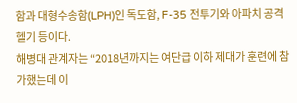함과 대형수송함(LPH)인 독도함, F-35 전투기와 아파치 공격헬기 등이다.
해병대 관계자는 “2018년까지는 여단급 이하 제대가 훈련에 참가했는데 이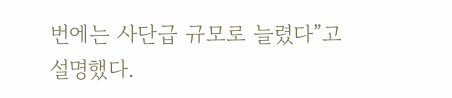번에는 사단급 규모로 늘렸다”고 설명했다.